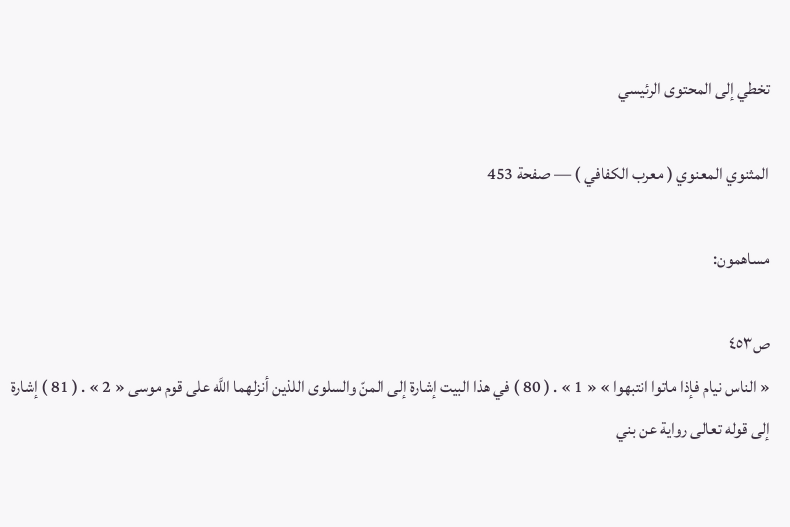تخطي إلى المحتوى الرئيسي

المثنوي المعنوي ( معرب الكفافي ) — صفحة 453

مساهمون:

ص٤٥٣
« الناس نيام فإذا ماتوا انتبهوا » « 1 » . ( 80 ) في هذا البيت إشارة إلى المنّ والسلوى اللذين أنزلهما اللَّه على قوم موسى « 2 » . ( 81 ) إشارة إلى قوله تعالى رواية عن بني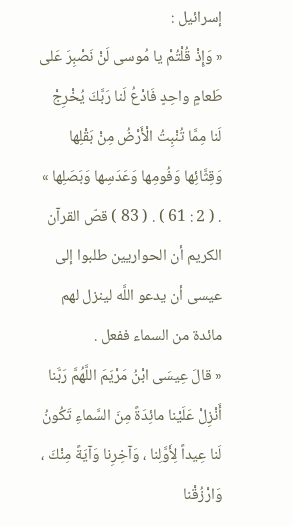إسرائيل :
« وَإِذْ قُلْتُمْ يا مُوسى لَنْ نَصْبِرَ عَلى طَعامٍ واحِدٍ فَادْعُ لَنا رَبَّكَ يُخْرِجْ لَنا مِمَّا تُنْبِتُ الْأَرْضُ مِنْ بَقْلِها وَقِثَّائِها وَفُومِها وَعَدَسِها وَبَصَلِها »
. ( 2 : 61 ) . ( 83 ) قصّ القرآن الكريم أن الحواريين طلبوا إلى عيسى أن يدعو اللَّه لينزل لهم مائدة من السماء ففعل .
« قالَ عِيسَى ابْنُ مَرْيَمَ اللَّهُمَّ رَبَّنا أَنْزِلْ عَلَيْنا مائِدَةً مِنَ السَّماءِ تَكُونُ لَنا عِيداً لِأَوَّلِنا ، وَآخِرِنا وَآيَةً مِنْكَ ، وَارْزُقْنا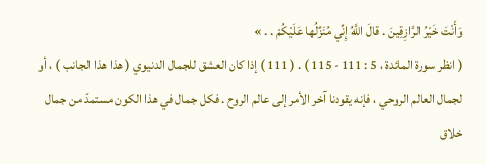وَأَنْتَ خَيْرُ الرَّازِقِينَ . قالَ اللَّهُ إِنِّي مُنَزِّلُها عَلَيْكُمْ . . »
( انظر سورة المائدة ، 5 : 111 - 115 ) . ( 111 ) إذا كان العشق للجمال الدنيوي ( هذا هذا الجانب ) ، أو لجمال العالم الروحي ، فإنه يقودنا آخر الأمر إلى عالم الروح . فكل جمال في هذا الكون مستمدّ من جمال خلاق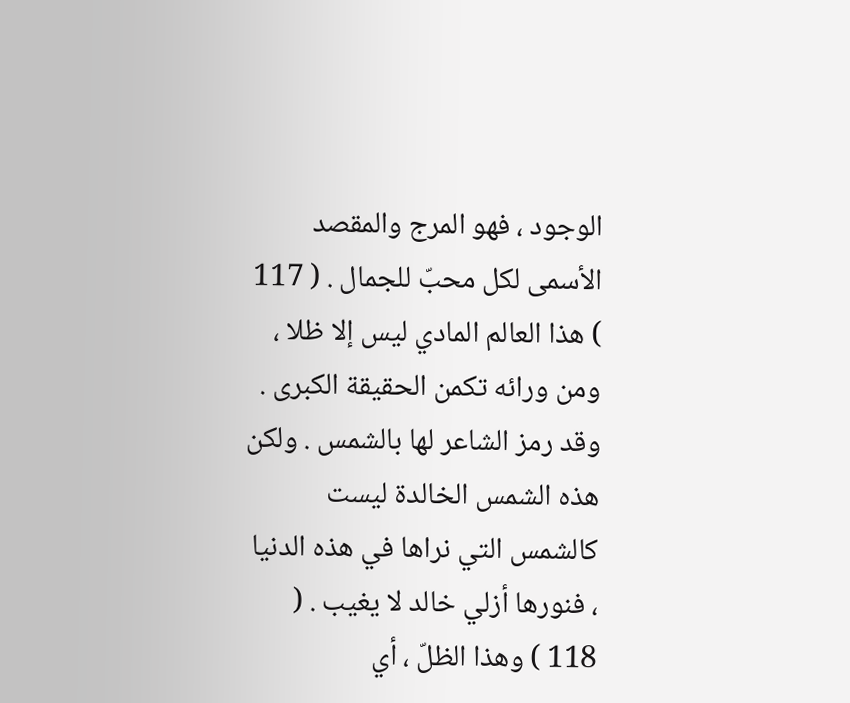الوجود ، فهو المرج والمقصد الأسمى لكل محبّ للجمال . ( 117 ) هذا العالم المادي ليس إلا ظلا ، ومن ورائه تكمن الحقيقة الكبرى . وقد رمز الشاعر لها بالشمس . ولكن هذه الشمس الخالدة ليست كالشمس التي نراها في هذه الدنيا ، فنورها أزلي خالد لا يغيب . ( 118 ) وهذا الظلّ ، أي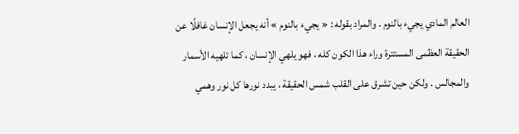العالم المادي يجيء بالنوم . والمراد بقوله : « يجيء بالنوم » أنه يجعل الإنسان غافلًا عن الحقيقة العظمى المستترة وراء هذا الكون كله ، فهو يلهي الإنسان ، كما تلهيه الأسمار والمجالس . ولكن حين تشرق على القلب شمس الحقيقة ، يبدد نورها كل نور وهمي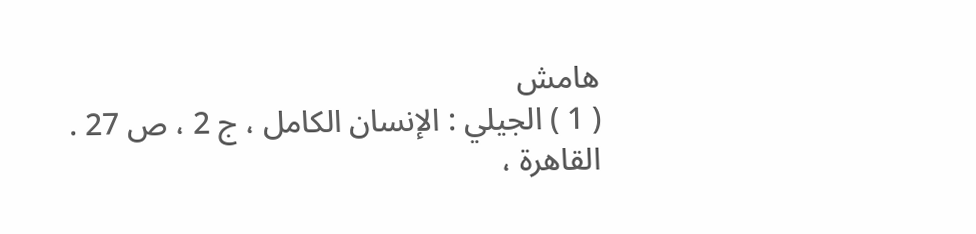هامش
( 1 ) الجيلي : الإنسان الكامل ، ج 2 ، ص 27 . القاهرة ،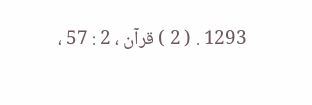1293 . ( 2 ) قرآن ، 2 : 57 ،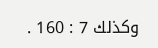وكذلك 7 : 160 .